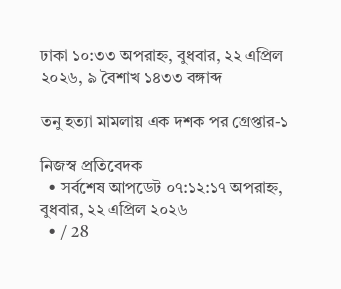ঢাকা ১০:৩৩ অপরাহ্ন, বুধবার, ২২ এপ্রিল ২০২৬, ৯ বৈশাখ ১৪৩৩ বঙ্গাব্দ

তনু হত্যা মামলায় এক দশক পর গ্রেপ্তার-১

নিজস্ব প্রতিবেদক
  • সর্বশেষ আপডেট ০৭:১২:১৭ অপরাহ্ন, বুধবার, ২২ এপ্রিল ২০২৬
  • / 28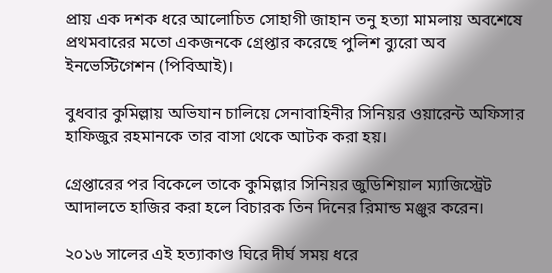প্রায় এক দশক ধরে আলোচিত সোহাগী জাহান তনু হত্যা মামলায় অবশেষে প্রথমবারের মতো একজনকে গ্রেপ্তার করেছে পুলিশ ব্যুরো অব ইনভেস্টিগেশন (পিবিআই)।

বুধবার কুমিল্লায় অভিযান চালিয়ে সেনাবাহিনীর সিনিয়র ওয়ারেন্ট অফিসার হাফিজুর রহমানকে তার বাসা থেকে আটক করা হয়।

গ্রেপ্তারের পর বিকেলে তাকে কুমিল্লার সিনিয়র জুডিশিয়াল ম্যাজিস্ট্রেট আদালতে হাজির করা হলে বিচারক তিন দিনের রিমান্ড মঞ্জুর করেন।

২০১৬ সালের এই হত্যাকাণ্ড ঘিরে দীর্ঘ সময় ধরে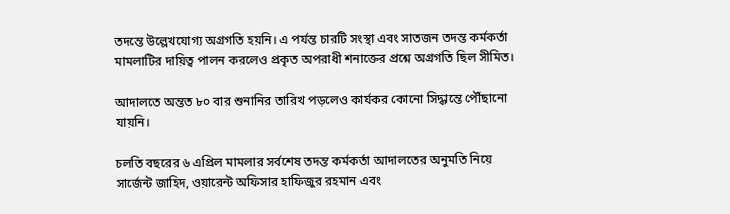তদন্তে উল্লেখযোগ্য অগ্রগতি হয়নি। এ পর্যন্ত চারটি সংস্থা এবং সাতজন তদন্ত কর্মকর্তা মামলাটির দায়িত্ব পালন করলেও প্রকৃত অপরাধী শনাক্তের প্রশ্নে অগ্রগতি ছিল সীমিত।

আদালতে অন্তত ৮০ বার শুনানির তারিখ পড়লেও কার্যকর কোনো সিদ্ধান্তে পৌঁছানো যায়নি।

চলতি বছরের ৬ এপ্রিল মামলার সর্বশেষ তদন্ত কর্মকর্তা আদালতের অনুমতি নিয়ে সার্জেন্ট জাহিদ, ওয়ারেন্ট অফিসার হাফিজুর রহমান এবং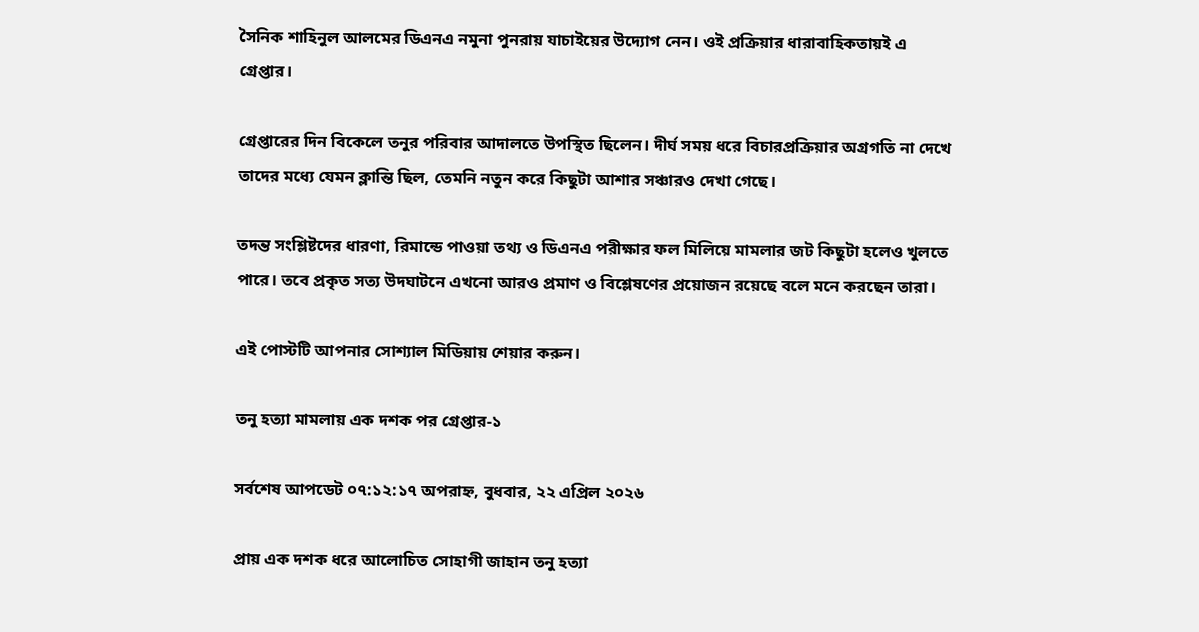সৈনিক শাহিনুল আলমের ডিএনএ নমুনা পুনরায় যাচাইয়ের উদ্যোগ নেন। ওই প্রক্রিয়ার ধারাবাহিকতায়ই এ গ্রেপ্তার।

গ্রেপ্তারের দিন বিকেলে তনুর পরিবার আদালতে উপস্থিত ছিলেন। দীর্ঘ সময় ধরে বিচারপ্রক্রিয়ার অগ্রগতি না দেখে তাদের মধ্যে যেমন ক্লান্তি ছিল, তেমনি নতুন করে কিছুটা আশার সঞ্চারও দেখা গেছে।

তদন্ত সংশ্লিষ্টদের ধারণা, রিমান্ডে পাওয়া তথ্য ও ডিএনএ পরীক্ষার ফল মিলিয়ে মামলার জট কিছুটা হলেও খুলতে পারে। তবে প্রকৃত সত্য উদঘাটনে এখনো আরও প্রমাণ ও বিশ্লেষণের প্রয়োজন রয়েছে বলে মনে করছেন তারা।

এই পোস্টটি আপনার সোশ্যাল মিডিয়ায় শেয়ার করুন।

তনু হত্যা মামলায় এক দশক পর গ্রেপ্তার-১

সর্বশেষ আপডেট ০৭:১২:১৭ অপরাহ্ন, বুধবার, ২২ এপ্রিল ২০২৬

প্রায় এক দশক ধরে আলোচিত সোহাগী জাহান তনু হত্যা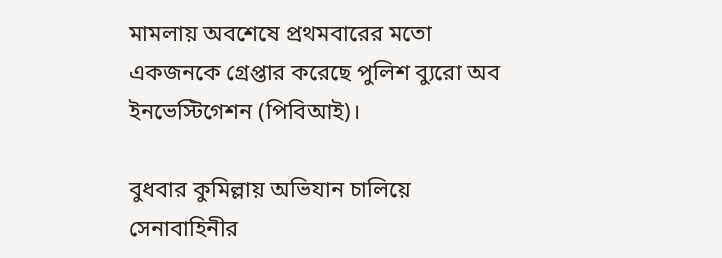মামলায় অবশেষে প্রথমবারের মতো একজনকে গ্রেপ্তার করেছে পুলিশ ব্যুরো অব ইনভেস্টিগেশন (পিবিআই)।

বুধবার কুমিল্লায় অভিযান চালিয়ে সেনাবাহিনীর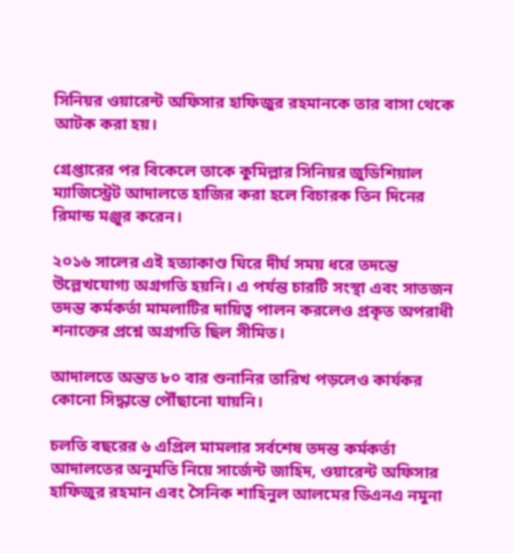সিনিয়র ওয়ারেন্ট অফিসার হাফিজুর রহমানকে তার বাসা থেকে আটক করা হয়।

গ্রেপ্তারের পর বিকেলে তাকে কুমিল্লার সিনিয়র জুডিশিয়াল ম্যাজিস্ট্রেট আদালতে হাজির করা হলে বিচারক তিন দিনের রিমান্ড মঞ্জুর করেন।

২০১৬ সালের এই হত্যাকাণ্ড ঘিরে দীর্ঘ সময় ধরে তদন্তে উল্লেখযোগ্য অগ্রগতি হয়নি। এ পর্যন্ত চারটি সংস্থা এবং সাতজন তদন্ত কর্মকর্তা মামলাটির দায়িত্ব পালন করলেও প্রকৃত অপরাধী শনাক্তের প্রশ্নে অগ্রগতি ছিল সীমিত।

আদালতে অন্তত ৮০ বার শুনানির তারিখ পড়লেও কার্যকর কোনো সিদ্ধান্তে পৌঁছানো যায়নি।

চলতি বছরের ৬ এপ্রিল মামলার সর্বশেষ তদন্ত কর্মকর্তা আদালতের অনুমতি নিয়ে সার্জেন্ট জাহিদ, ওয়ারেন্ট অফিসার হাফিজুর রহমান এবং সৈনিক শাহিনুল আলমের ডিএনএ নমুনা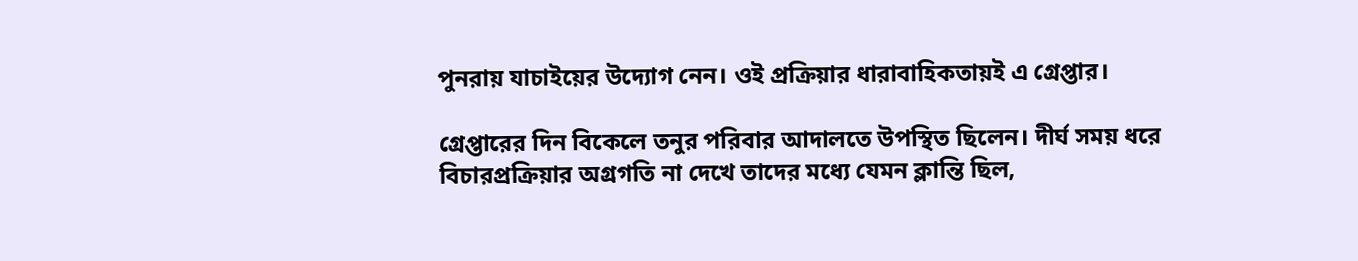পুনরায় যাচাইয়ের উদ্যোগ নেন। ওই প্রক্রিয়ার ধারাবাহিকতায়ই এ গ্রেপ্তার।

গ্রেপ্তারের দিন বিকেলে তনুর পরিবার আদালতে উপস্থিত ছিলেন। দীর্ঘ সময় ধরে বিচারপ্রক্রিয়ার অগ্রগতি না দেখে তাদের মধ্যে যেমন ক্লান্তি ছিল,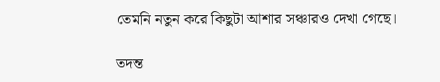তেমনি নতুন করে কিছুটা আশার সঞ্চারও দেখা গেছে।

তদন্ত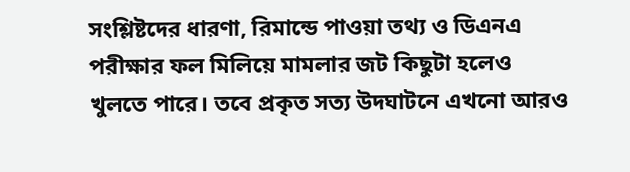সংশ্লিষ্টদের ধারণা, রিমান্ডে পাওয়া তথ্য ও ডিএনএ পরীক্ষার ফল মিলিয়ে মামলার জট কিছুটা হলেও খুলতে পারে। তবে প্রকৃত সত্য উদঘাটনে এখনো আরও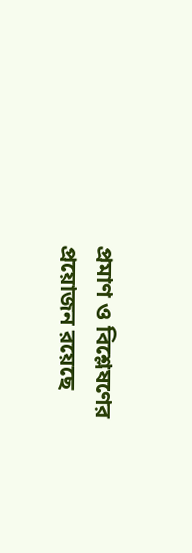প্রমাণ ও বিশ্লেষণের প্রয়োজন রয়েছে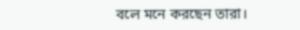বলে মনে করছেন তারা।